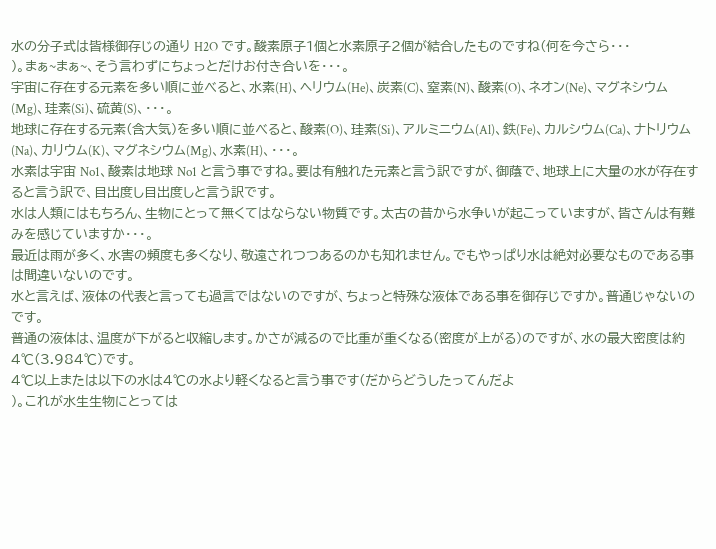水の分子式は皆様御存じの通り H2O です。酸素原子1個と水素原子2個が結合したものですね(何を今さら・・・
)。まぁ~まぁ~、そう言わずにちょっとだけお付き合いを・・・。
宇宙に存在する元素を多い順に並べると、水素(H)、ヘリウム(He)、炭素(C)、窒素(N)、酸素(O)、ネオン(Ne)、マグネシウム(Mg)、珪素(Si)、硫黄(S)、・・・。
地球に存在する元素(含大気)を多い順に並べると、酸素(O)、珪素(Si)、アルミニウム(Al)、鉄(Fe)、カルシウム(Ca)、ナトリウム(Na)、カリウム(K)、マグネシウム(Mg)、水素(H)、・・・。
水素は宇宙 No1、酸素は地球 No1 と言う事ですね。要は有触れた元素と言う訳ですが、御蔭で、地球上に大量の水が存在すると言う訳で、目出度し目出度しと言う訳です。
水は人類にはもちろん、生物にとって無くてはならない物質です。太古の昔から水争いが起こっていますが、皆さんは有難みを感じていますか・・・。
最近は雨が多く、水害の頻度も多くなり、敬遠されつつあるのかも知れません。でもやっぱり水は絶対必要なものである事は間違いないのです。
水と言えば、液体の代表と言っても過言ではないのですが、ちょっと特殊な液体である事を御存じですか。普通じゃないのです。
普通の液体は、温度が下がると収縮します。かさが減るので比重が重くなる(密度が上がる)のですが、水の最大密度は約4℃(3.984℃)です。
4℃以上または以下の水は4℃の水より軽くなると言う事です(だからどうしたってんだよ
)。これが水生生物にとっては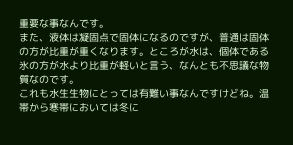重要な事なんです。
また、液体は凝固点で固体になるのですが、普通は固体の方が比重が重くなります。ところが水は、個体である氷の方が水より比重が軽いと言う、なんとも不思議な物質なのです。
これも水生生物にとっては有難い事なんですけどね。温帯から寒帯においては冬に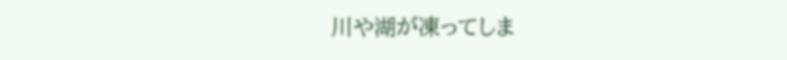川や湖が凍ってしま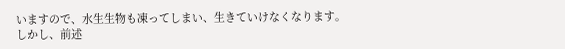いますので、水生生物も凍ってしまい、生きていけなくなります。
しかし、前述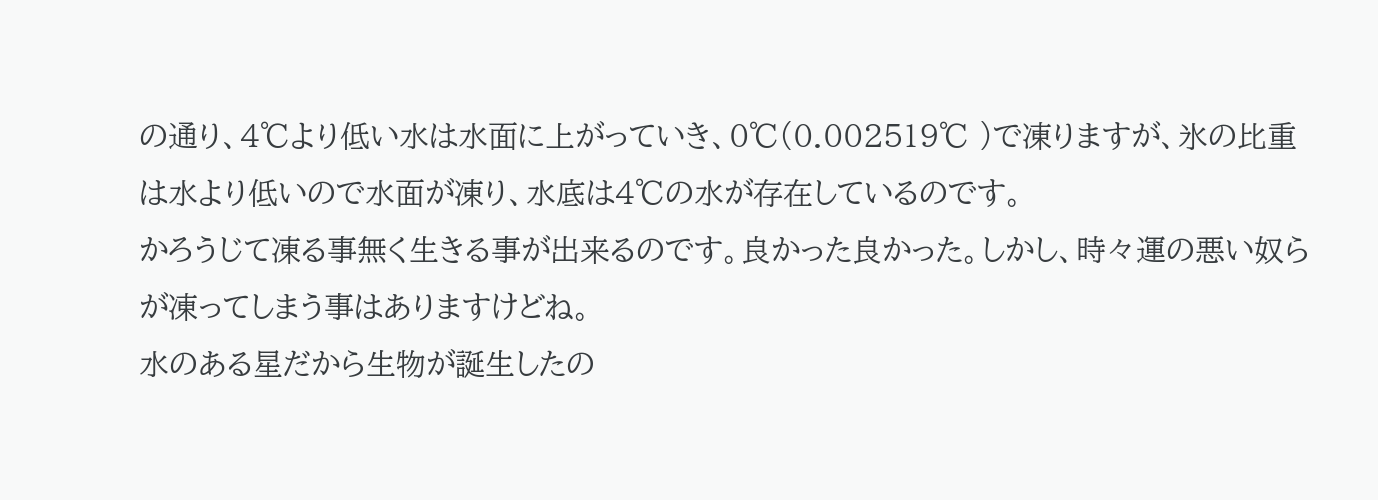の通り、4℃より低い水は水面に上がっていき、0℃(0.002519℃ )で凍りますが、氷の比重は水より低いので水面が凍り、水底は4℃の水が存在しているのです。
かろうじて凍る事無く生きる事が出来るのです。良かった良かった。しかし、時々運の悪い奴らが凍ってしまう事はありますけどね。
水のある星だから生物が誕生したの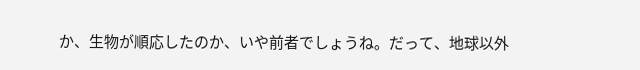か、生物が順応したのか、いや前者でしょうね。だって、地球以外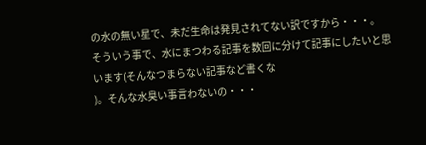の水の無い星で、未だ生命は発見されてない訳ですから・・・。
そういう事で、水にまつわる記事を数回に分けて記事にしたいと思います(そんなつまらない記事など書くな
)。そんな水臭い事言わないの・・・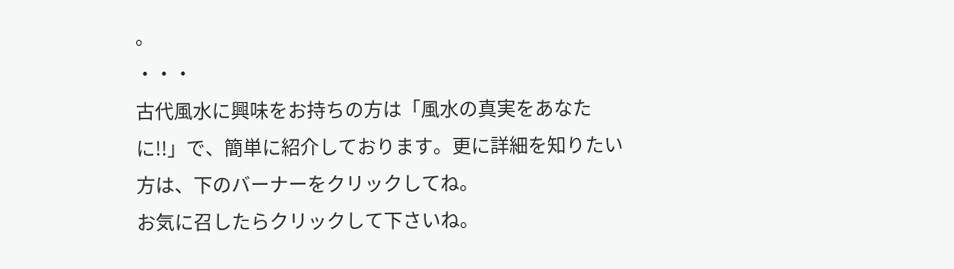。
・・・
古代風水に興味をお持ちの方は「風水の真実をあなたに!!」で、簡単に紹介しております。更に詳細を知りたい方は、下のバーナーをクリックしてね。
お気に召したらクリックして下さいね。